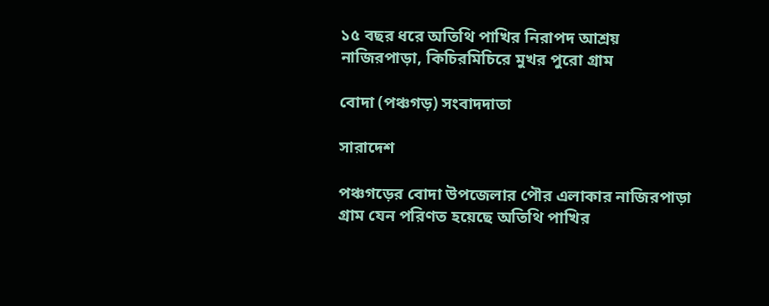১৫ বছর ধরে অতিথি পাখির নিরাপদ আশ্রয় নাজিরপাড়া, কিচিরমিচিরে মুখর পুরো গ্রাম

বোদা (পঞ্চগড়) সংবাদদাতা

সারাদেশ

পঞ্চগড়ের বোদা উপজেলার পৌর এলাকার নাজিরপাড়া গ্রাম যেন পরিণত হয়েছে অতিথি পাখির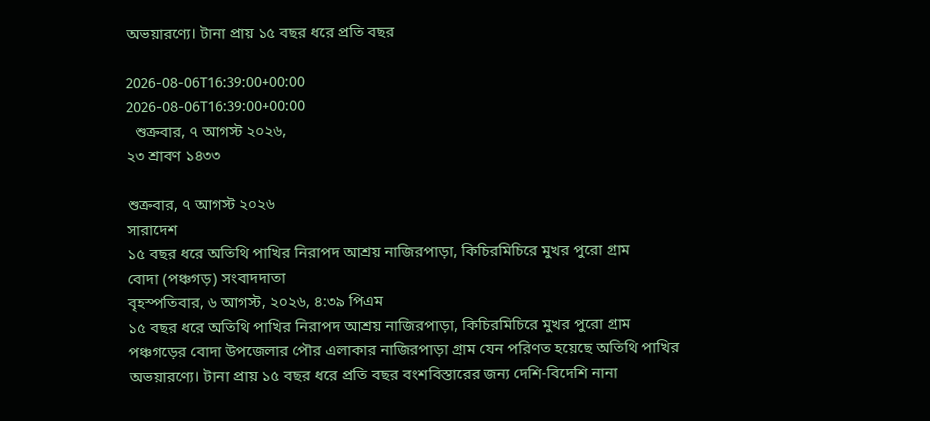অভয়ারণ্যে। টানা প্রায় ১৫ বছর ধরে প্রতি বছর

2026-08-06T16:39:00+00:00
2026-08-06T16:39:00+00:00
  শুক্রবার, ৭ আগস্ট ২০২৬,
২৩ শ্রাবণ ১৪৩৩

শুক্রবার, ৭ আগস্ট ২০২৬
সারাদেশ
১৫ বছর ধরে অতিথি পাখির নিরাপদ আশ্রয় নাজিরপাড়া, কিচিরমিচিরে মুখর পুরো গ্রাম
বোদা (পঞ্চগড়) সংবাদদাতা
বৃহস্পতিবার, ৬ আগস্ট, ২০২৬, ৪:৩৯ পিএম
১৫ বছর ধরে অতিথি পাখির নিরাপদ আশ্রয় নাজিরপাড়া, কিচিরমিচিরে মুখর পুরো গ্রাম
পঞ্চগড়ের বোদা উপজেলার পৌর এলাকার নাজিরপাড়া গ্রাম যেন পরিণত হয়েছে অতিথি পাখির অভয়ারণ্যে। টানা প্রায় ১৫ বছর ধরে প্রতি বছর বংশবিস্তারের জন্য দেশি-বিদেশি নানা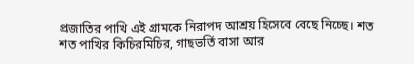প্রজাতির পাখি এই গ্রামকে নিরাপদ আশ্রয় হিসেবে বেছে নিচ্ছে। শত শত পাখির কিচিরমিচির, গাছভর্তি বাসা আর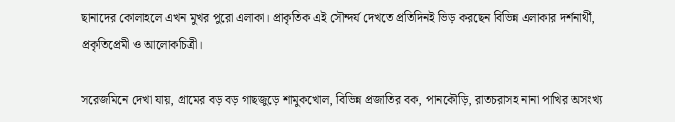ছানাদের কোলাহলে এখন মুখর পুরো এলাকা। প্রাকৃতিক এই সৌন্দর্য দেখতে প্রতিদিনই ভিড় করছেন বিভিন্ন এলাকার দর্শনার্থী, প্রকৃতিপ্রেমী ও আলোকচিত্রী।

সরেজমিনে দেখা যায়, গ্রামের বড় বড় গাছজুড়ে শামুকখোল, বিভিন্ন প্রজাতির বক, পানকৌড়ি, রাতচরাসহ নানা পাখির অসংখ্য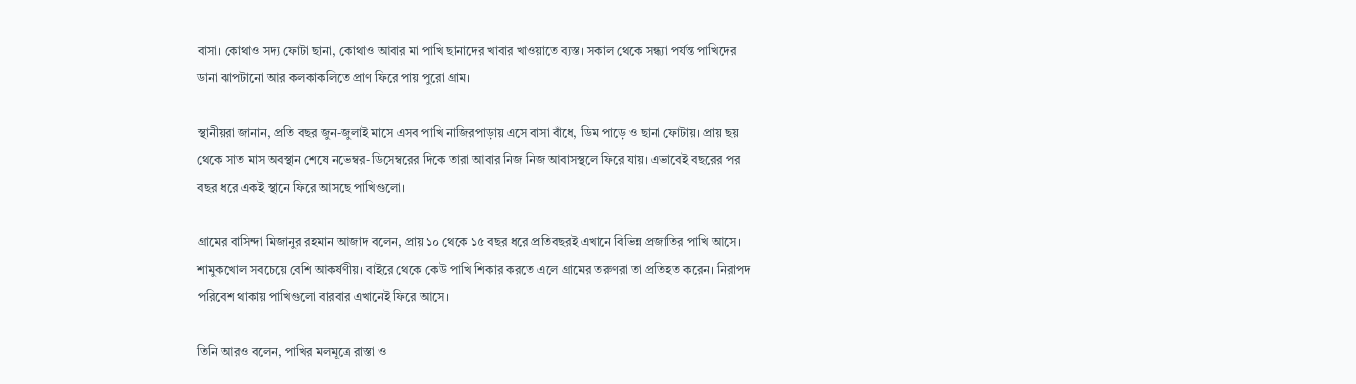বাসা। কোথাও সদ্য ফোটা ছানা, কোথাও আবার মা পাখি ছানাদের খাবার খাওয়াতে ব্যস্ত। সকাল থেকে সন্ধ্যা পর্যন্ত পাখিদের ডানা ঝাপটানো আর কলকাকলিতে প্রাণ ফিরে পায় পুরো গ্রাম।

স্থানীয়রা জানান, প্রতি বছর জুন-জুলাই মাসে এসব পাখি নাজিরপাড়ায় এসে বাসা বাঁধে, ডিম পাড়ে ও ছানা ফোটায়। প্রায় ছয় থেকে সাত মাস অবস্থান শেষে নভেম্বর-ডিসেম্বরের দিকে তারা আবার নিজ নিজ আবাসস্থলে ফিরে যায়। এভাবেই বছরের পর বছর ধরে একই স্থানে ফিরে আসছে পাখিগুলো।

গ্রামের বাসিন্দা মিজানুর রহমান আজাদ বলেন, প্রায় ১০ থেকে ১৫ বছর ধরে প্রতিবছরই এখানে বিভিন্ন প্রজাতির পাখি আসে। শামুকখোল সবচেয়ে বেশি আকর্ষণীয়। বাইরে থেকে কেউ পাখি শিকার করতে এলে গ্রামের তরুণরা তা প্রতিহত করেন। নিরাপদ পরিবেশ থাকায় পাখিগুলো বারবার এখানেই ফিরে আসে।

তিনি আরও বলেন, পাখির মলমূত্রে রাস্তা ও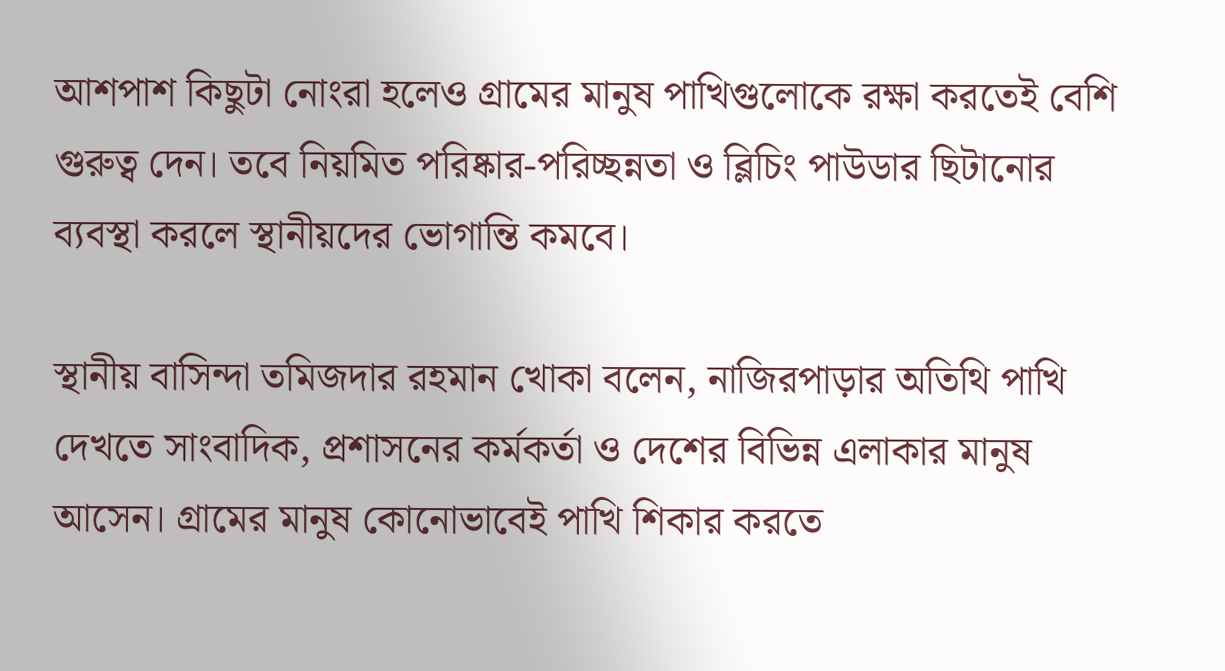আশপাশ কিছুটা নোংরা হলেও গ্রামের মানুষ পাখিগুলোকে রক্ষা করতেই বেশি গুরুত্ব দেন। তবে নিয়মিত পরিষ্কার-পরিচ্ছন্নতা ও ব্লিচিং পাউডার ছিটানোর ব্যবস্থা করলে স্থানীয়দের ভোগান্তি কমবে।

স্থানীয় বাসিন্দা তমিজদার রহমান খোকা বলেন, নাজিরপাড়ার অতিথি পাখি দেখতে সাংবাদিক, প্রশাসনের কর্মকর্তা ও দেশের বিভিন্ন এলাকার মানুষ আসেন। গ্রামের মানুষ কোনোভাবেই পাখি শিকার করতে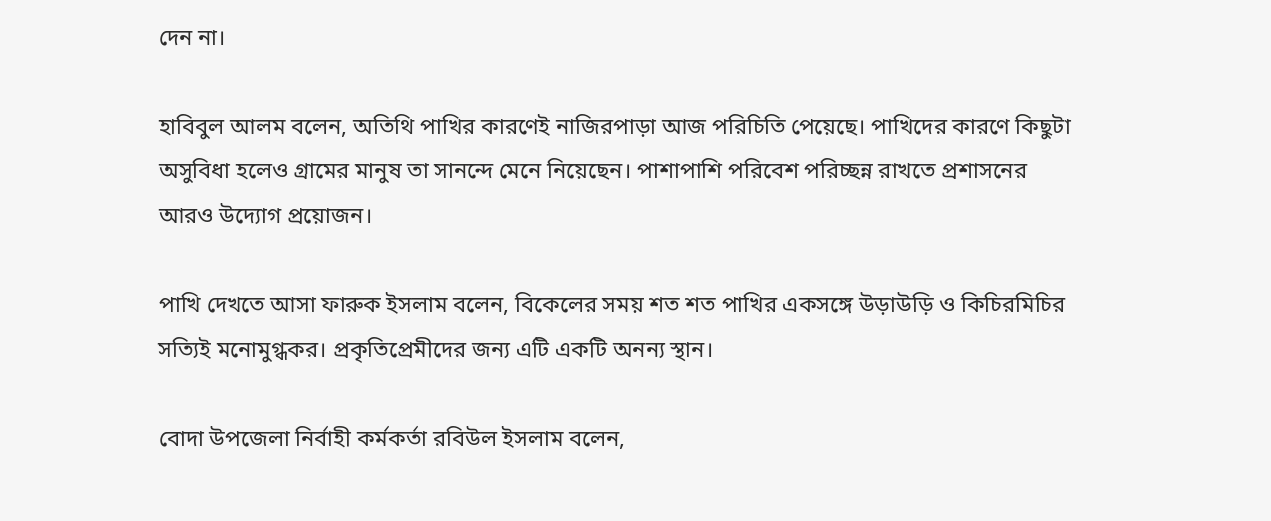দেন না।

হাবিবুল আলম বলেন, অতিথি পাখির কারণেই নাজিরপাড়া আজ পরিচিতি পেয়েছে। পাখিদের কারণে কিছুটা অসুবিধা হলেও গ্রামের মানুষ তা সানন্দে মেনে নিয়েছেন। পাশাপাশি পরিবেশ পরিচ্ছন্ন রাখতে প্রশাসনের আরও উদ্যোগ প্রয়োজন।

পাখি দেখতে আসা ফারুক ইসলাম বলেন, বিকেলের সময় শত শত পাখির একসঙ্গে উড়াউড়ি ও কিচিরমিচির সত্যিই মনোমুগ্ধকর। প্রকৃতিপ্রেমীদের জন্য এটি একটি অনন্য স্থান।

বোদা উপজেলা নির্বাহী কর্মকর্তা রবিউল ইসলাম বলেন,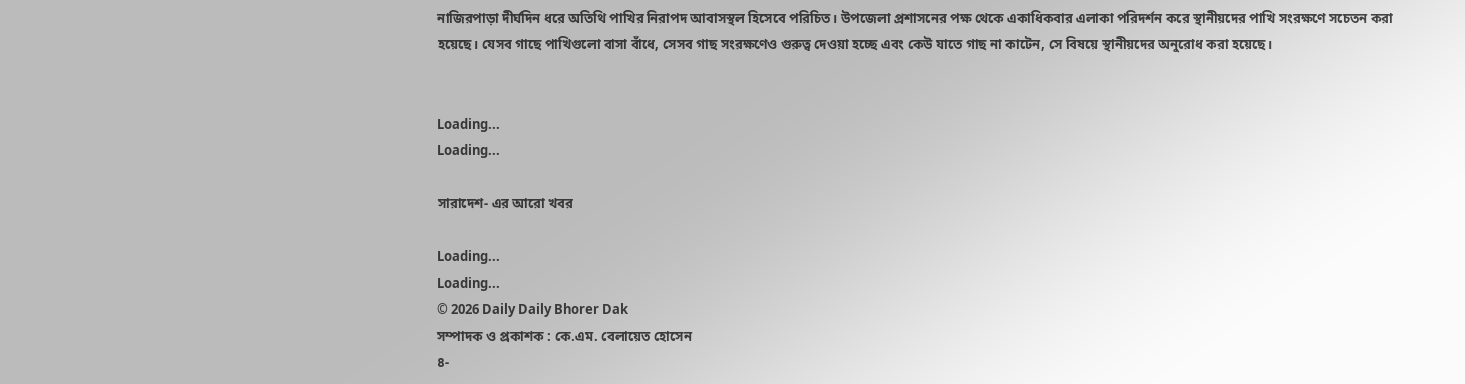নাজিরপাড়া দীর্ঘদিন ধরে অতিথি পাখির নিরাপদ আবাসস্থল হিসেবে পরিচিত। উপজেলা প্রশাসনের পক্ষ থেকে একাধিকবার এলাকা পরিদর্শন করে স্থানীয়দের পাখি সংরক্ষণে সচেতন করা হয়েছে। যেসব গাছে পাখিগুলো বাসা বাঁধে, সেসব গাছ সংরক্ষণেও গুরুত্ব দেওয়া হচ্ছে এবং কেউ যাতে গাছ না কাটেন, সে বিষয়ে স্থানীয়দের অনুরোধ করা হয়েছে।


Loading...
Loading...

সারাদেশ- এর আরো খবর

Loading...
Loading...
© 2026 Daily Daily Bhorer Dak
সম্পাদক ও প্রকাশক : কে.এম. বেলায়েত হোসেন
৪-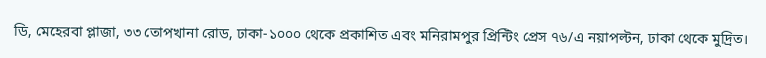ডি, মেহেরবা প্লাজা, ৩৩ তোপখানা রোড, ঢাকা-১০০০ থেকে প্রকাশিত এবং মনিরামপুর প্রিন্টিং প্রেস ৭৬/এ নয়াপল্টন, ঢাকা থেকে মুদ্রিত।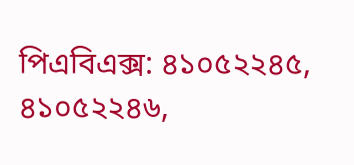পিএবিএক্স: ৪১০৫২২৪৫, ৪১০৫২২৪৬,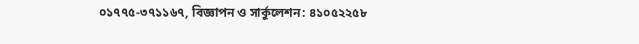০১৭৭৫-৩৭১১৬৭, বিজ্ঞাপন ও সার্কুলেশন: ৪১০৫২২৫৮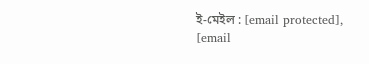ই-মেইল : [email protected], [email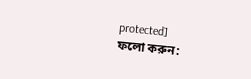protected]
ফলো করুন: